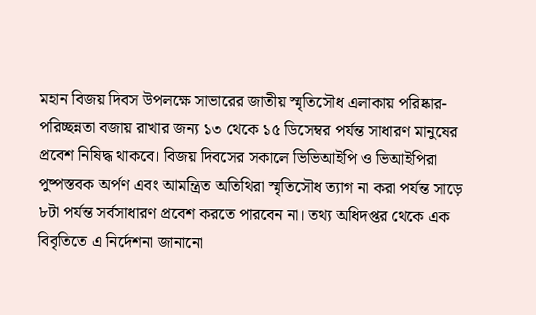মহান বিজয় দিবস উপলক্ষে সাভারের জাতীয় স্মৃতিসৌধ এলাকায় পরিষ্কার-পরিচ্ছন্নতা বজায় রাখার জন্য ১৩ থেকে ১৫ ডিসেম্বর পর্যন্ত সাধারণ মানুষের প্রবেশ নিষিদ্ধ থাকবে। বিজয় দিবসের সকালে ভিভিআইপি ও ভিআইপিরা পুষ্পস্তবক অর্পণ এবং আমন্ত্রিত অতিথিরা স্মৃতিসৌধ ত্যাগ না করা পর্যন্ত সাড়ে ৮টা পর্যন্ত সর্বসাধারণ প্রবেশ করতে পারবেন না। তথ্য অধিদপ্তর থেকে এক বিবৃতিতে এ নির্দেশনা জানানো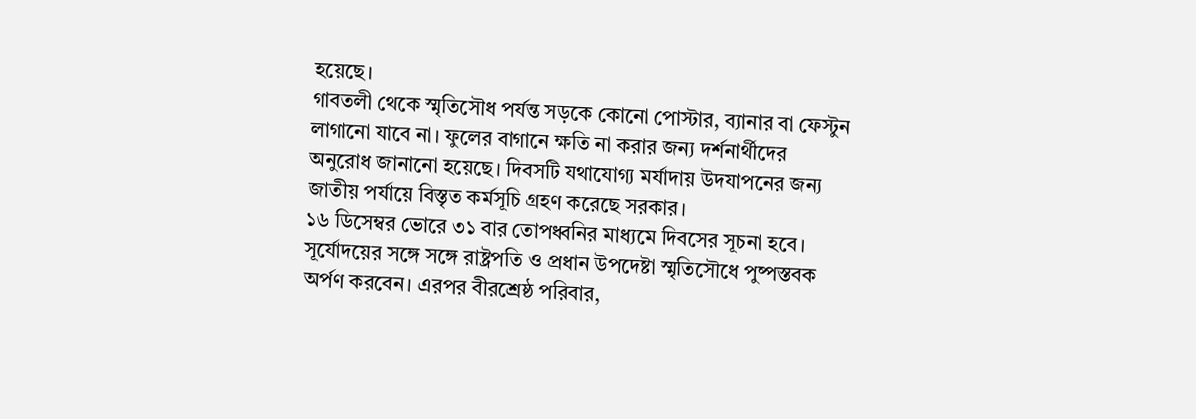হয়েছে।
গাবতলী থেকে স্মৃতিসৌধ পর্যন্ত সড়কে কোনো পোস্টার, ব্যানার বা ফেস্টুন লাগানো যাবে না। ফুলের বাগানে ক্ষতি না করার জন্য দর্শনার্থীদের অনুরোধ জানানো হয়েছে। দিবসটি যথাযোগ্য মর্যাদায় উদযাপনের জন্য জাতীয় পর্যায়ে বিস্তৃত কর্মসূচি গ্রহণ করেছে সরকার।
১৬ ডিসেম্বর ভোরে ৩১ বার তোপধ্বনির মাধ্যমে দিবসের সূচনা হবে। সূর্যোদয়ের সঙ্গে সঙ্গে রাষ্ট্রপতি ও প্রধান উপদেষ্টা স্মৃতিসৌধে পুষ্পস্তবক অর্পণ করবেন। এরপর বীরশ্রেষ্ঠ পরিবার,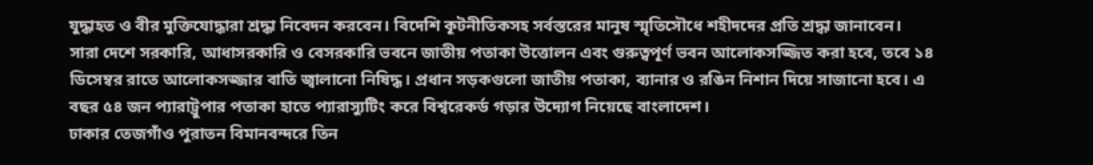যুদ্ধাহত ও বীর মুক্তিযোদ্ধারা শ্রদ্ধা নিবেদন করবেন। বিদেশি কূটনীতিকসহ সর্বস্তরের মানুষ স্মৃতিসৌধে শহীদদের প্রতি শ্রদ্ধা জানাবেন।
সারা দেশে সরকারি, আধাসরকারি ও বেসরকারি ভবনে জাতীয় পতাকা উত্তোলন এবং গুরুত্বপূর্ণ ভবন আলোকসজ্জিত করা হবে, তবে ১৪ ডিসেম্বর রাতে আলোকসজ্জার বাতি জ্বালানো নিষিদ্ধ। প্রধান সড়কগুলো জাতীয় পতাকা, ব্যানার ও রঙিন নিশান দিয়ে সাজানো হবে। এ বছর ৫৪ জন প্যারাট্রুপার পতাকা হাতে প্যারাস্যুটিং করে বিশ্বরেকর্ড গড়ার উদ্যোগ নিয়েছে বাংলাদেশ।
ঢাকার তেজগাঁও পুরাতন বিমানবন্দরে তিন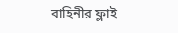বাহিনীর ফ্লাই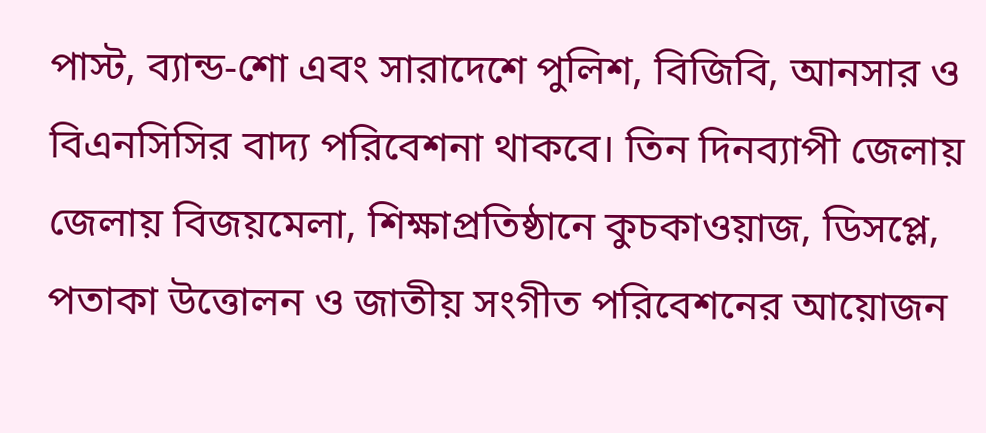পাস্ট, ব্যান্ড-শো এবং সারাদেশে পুলিশ, বিজিবি, আনসার ও বিএনসিসির বাদ্য পরিবেশনা থাকবে। তিন দিনব্যাপী জেলায় জেলায় বিজয়মেলা, শিক্ষাপ্রতিষ্ঠানে কুচকাওয়াজ, ডিসপ্লে, পতাকা উত্তোলন ও জাতীয় সংগীত পরিবেশনের আয়োজন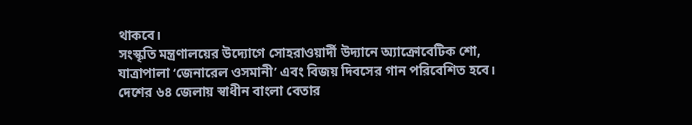থাকবে।
সংস্কৃতি মন্ত্রণালয়ের উদ্যোগে সোহরাওয়ার্দী উদ্যানে অ্যাক্রোবেটিক শো, যাত্রাপালা ‘জেনারেল ওসমানী’ এবং বিজয় দিবসের গান পরিবেশিত হবে। দেশের ৬৪ জেলায় স্বাধীন বাংলা বেতার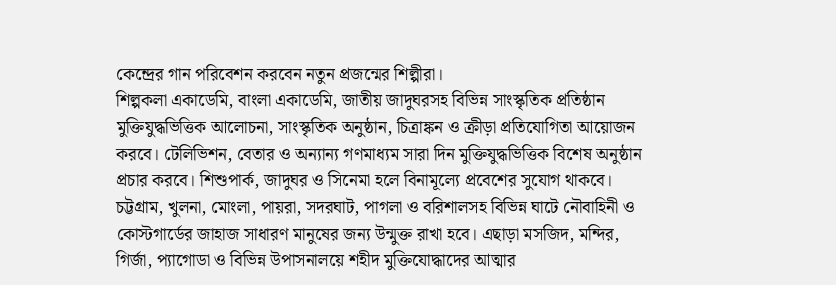কেন্দ্রের গান পরিবেশন করবেন নতুন প্রজন্মের শিল্পীরা।
শিল্পকলা একাডেমি, বাংলা একাডেমি, জাতীয় জাদুঘরসহ বিভিন্ন সাংস্কৃতিক প্রতিষ্ঠান মুক্তিযুদ্ধভিত্তিক আলোচনা, সাংস্কৃতিক অনুষ্ঠান, চিত্রাঙ্কন ও ক্রীড়া প্রতিযোগিতা আয়োজন করবে। টেলিভিশন, বেতার ও অন্যান্য গণমাধ্যম সারা দিন মুক্তিযুদ্ধভিত্তিক বিশেষ অনুষ্ঠান প্রচার করবে। শিশুপার্ক, জাদুঘর ও সিনেমা হলে বিনামূল্যে প্রবেশের সুযোগ থাকবে।
চট্টগ্রাম, খুলনা, মোংলা, পায়রা, সদরঘাট, পাগলা ও বরিশালসহ বিভিন্ন ঘাটে নৌবাহিনী ও কোস্টগার্ডের জাহাজ সাধারণ মানুষের জন্য উন্মুক্ত রাখা হবে। এছাড়া মসজিদ, মন্দির, গির্জা, প্যাগোডা ও বিভিন্ন উপাসনালয়ে শহীদ মুক্তিযোদ্ধাদের আত্মার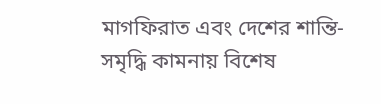মাগফিরাত এবং দেশের শান্তি-সমৃদ্ধি কামনায় বিশেষ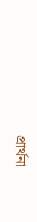প্রার্থনা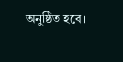অনুষ্ঠিত হবে।